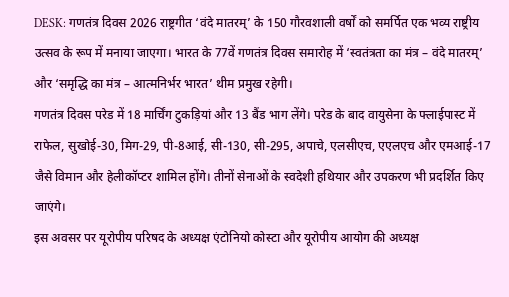DESK: गणतंत्र दिवस 2026 राष्ट्रगीत ‘वंदे मातरम्’ के 150 गौरवशाली वर्षों को समर्पित एक भव्य राष्ट्रीय उत्सव के रूप में मनाया जाएगा। भारत के 77वें गणतंत्र दिवस समारोह में ‘स्वतंत्रता का मंत्र – वंदे मातरम्’ और ‘समृद्धि का मंत्र – आत्मनिर्भर भारत’ थीम प्रमुख रहेगी।
गणतंत्र दिवस परेड में 18 मार्चिंग टुकड़ियां और 13 बैंड भाग लेंगे। परेड के बाद वायुसेना के फ्लाईपास्ट में राफेल, सुखोई-30, मिग-29, पी-8आई, सी-130, सी-295, अपाचे, एलसीएच, एएलएच और एमआई-17 जैसे विमान और हेलीकॉप्टर शामिल होंगे। तीनों सेनाओं के स्वदेशी हथियार और उपकरण भी प्रदर्शित किए जाएंगे।
इस अवसर पर यूरोपीय परिषद के अध्यक्ष एंटोनियो कोस्टा और यूरोपीय आयोग की अध्यक्ष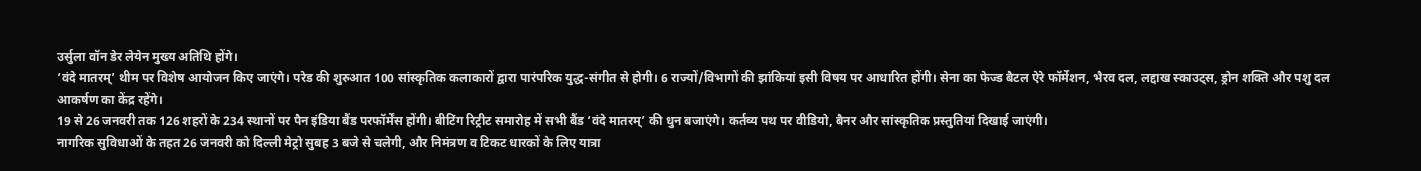उर्सुला वॉन डेर लेयेन मुख्य अतिथि होंगे।
‘वंदे मातरम्’ थीम पर विशेष आयोजन किए जाएंगे। परेड की शुरुआत 100 सांस्कृतिक कलाकारों द्वारा पारंपरिक युद्ध-संगीत से होगी। 6 राज्यों/विभागों की झांकियां इसी विषय पर आधारित होंगी। सेना का फेज्ड बैटल ऐरे फॉर्मेशन, भैरव दल, लद्दाख स्काउट्स, ड्रोन शक्ति और पशु दल आकर्षण का केंद्र रहेंगे।
19 से 26 जनवरी तक 126 शहरों के 234 स्थानों पर पैन इंडिया बैंड परफॉर्मेंस होंगी। बीटिंग रिट्रीट समारोह में सभी बैंड ‘वंदे मातरम्’ की धुन बजाएंगे। कर्तव्य पथ पर वीडियो, बैनर और सांस्कृतिक प्रस्तुतियां दिखाई जाएंगी।
नागरिक सुविधाओं के तहत 26 जनवरी को दिल्ली मेट्रो सुबह 3 बजे से चलेगी, और निमंत्रण व टिकट धारकों के लिए यात्रा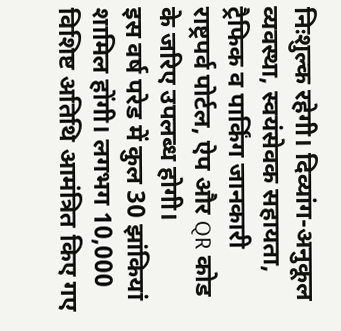निःशुल्क रहेगी। दिव्यांग-अनुकूल व्यवस्था, स्वयंसेवक सहायता, ट्रैफिक व पार्किंग जानकारी राष्ट्रपर्व पोर्टल, ऐप और QR कोड के जरिए उपलब्ध होगी।
इस वर्ष परेड में कुल 30 झांकियां शामिल होंगी। लगभग 10,000 विशिष्ट अतिथि आमंत्रित किए गए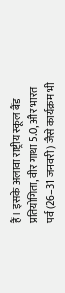हैं। इसके अलावा राष्ट्रीय स्कूल बैंड प्रतियोगिता, वीर गाथा 5.0, और भारत पर्व (26–31 जनवरी) जैसे कार्यक्रम भी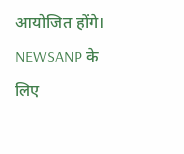आयोजित होंगे।
NEWSANP के लिए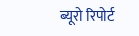ब्यूरो रिपोर्ट